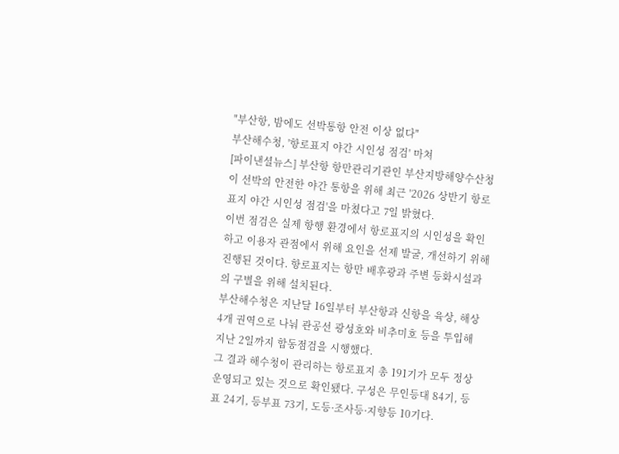"부산항, 밤에도 선박통항 안전 이상 없다"
부산해수청, '항로표지 야간 시인성 점검' 마쳐
[파이낸셜뉴스] 부산항 항만관리기관인 부산지방해양수산청이 선박의 안전한 야간 통항을 위해 최근 '2026 상반기 항로표지 야간 시인성 점검'을 마쳤다고 7일 밝혔다.
이번 점검은 실제 항행 환경에서 항로표지의 시인성을 확인하고 이용자 관점에서 위해 요인을 선제 발굴, 개선하기 위해 진행된 것이다. 항로표지는 항만 배후광과 주변 등화시설과의 구별을 위해 설치된다.
부산해수청은 지난달 16일부터 부산항과 신항을 육상, 해상 4개 권역으로 나눠 관공선 광성호와 비추미호 등을 투입해 지난 2일까지 합동점검을 시행했다.
그 결과 해수청이 관리하는 항로표지 총 191기가 모두 정상 운영되고 있는 것으로 확인됐다. 구성은 무인등대 84기, 등표 24기, 등부표 73기, 도등·조사등·지향등 10기다.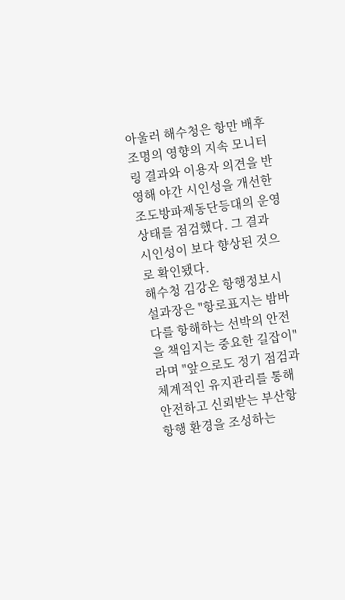아울러 해수청은 항만 배후조명의 영향의 지속 모니터링 결과와 이용자 의견을 반영해 야간 시인성을 개선한 조도방파제동단등대의 운영 상태를 점검했다. 그 결과 시인성이 보다 향상된 것으로 확인됐다.
해수청 김강온 항행정보시설과장은 "항로표지는 밤바다를 항해하는 선박의 안전을 책임지는 중요한 길잡이"라며 "앞으로도 정기 점검과 체계적인 유지관리를 통해 안전하고 신뢰받는 부산항 항행 환경을 조성하는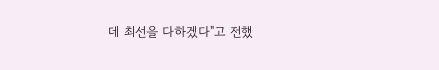데 최선을 다하겠다"고 전했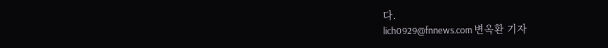다.
lich0929@fnnews.com 변옥환 기자